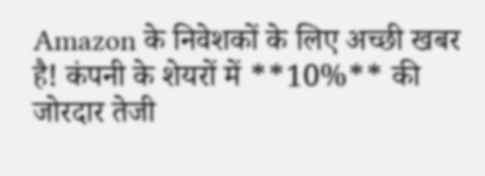Amazon के निवेशकों के लिए अच्छी खबर है! कंपनी के शेयरों में **10%** की जोरदार तेजी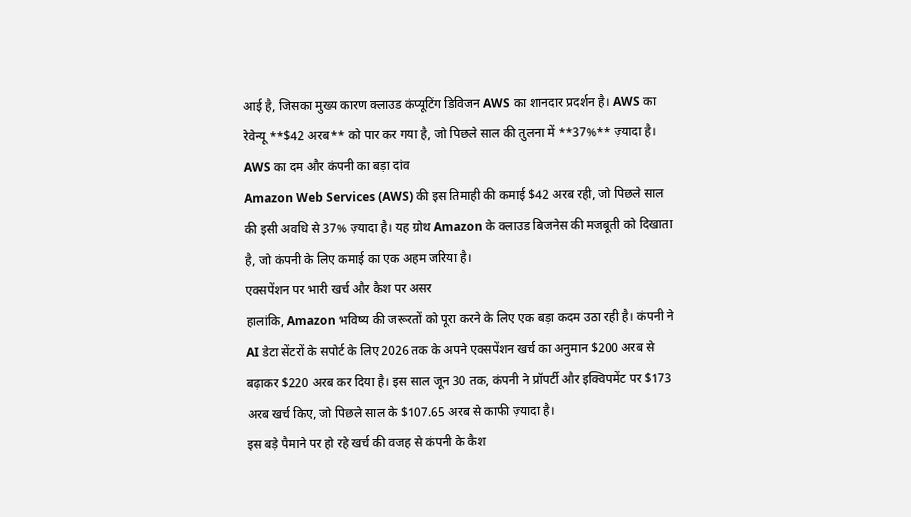आई है, जिसका मुख्य कारण क्लाउड कंप्यूटिंग डिविजन AWS का शानदार प्रदर्शन है। AWS का रेवेन्यू **$42 अरब** को पार कर गया है, जो पिछले साल की तुलना में **37%** ज़्यादा है।
AWS का दम और कंपनी का बड़ा दांव
Amazon Web Services (AWS) की इस तिमाही की कमाई $42 अरब रही, जो पिछले साल की इसी अवधि से 37% ज़्यादा है। यह ग्रोथ Amazon के क्लाउड बिजनेस की मजबूती को दिखाता है, जो कंपनी के लिए कमाई का एक अहम जरिया है।
एक्सपेंशन पर भारी खर्च और कैश पर असर
हालांकि, Amazon भविष्य की जरूरतों को पूरा करने के लिए एक बड़ा कदम उठा रही है। कंपनी ने AI डेटा सेंटरों के सपोर्ट के लिए 2026 तक के अपने एक्सपेंशन खर्च का अनुमान $200 अरब से बढ़ाकर $220 अरब कर दिया है। इस साल जून 30 तक, कंपनी ने प्रॉपर्टी और इक्विपमेंट पर $173 अरब खर्च किए, जो पिछले साल के $107.65 अरब से काफी ज़्यादा है।
इस बड़े पैमाने पर हो रहे खर्च की वजह से कंपनी के कैश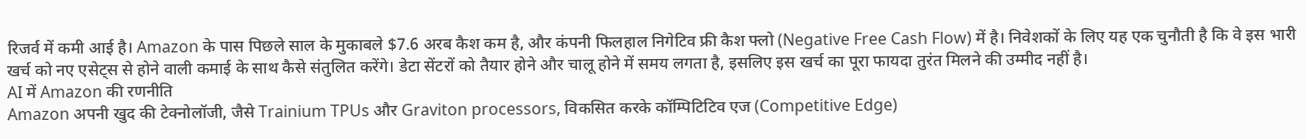रिजर्व में कमी आई है। Amazon के पास पिछले साल के मुकाबले $7.6 अरब कैश कम है, और कंपनी फिलहाल निगेटिव फ्री कैश फ्लो (Negative Free Cash Flow) में है। निवेशकों के लिए यह एक चुनौती है कि वे इस भारी खर्च को नए एसेट्स से होने वाली कमाई के साथ कैसे संतुलित करेंगे। डेटा सेंटरों को तैयार होने और चालू होने में समय लगता है, इसलिए इस खर्च का पूरा फायदा तुरंत मिलने की उम्मीद नहीं है।
AI में Amazon की रणनीति
Amazon अपनी खुद की टेक्नोलॉजी, जैसे Trainium TPUs और Graviton processors, विकसित करके कॉम्पिटिटिव एज (Competitive Edge)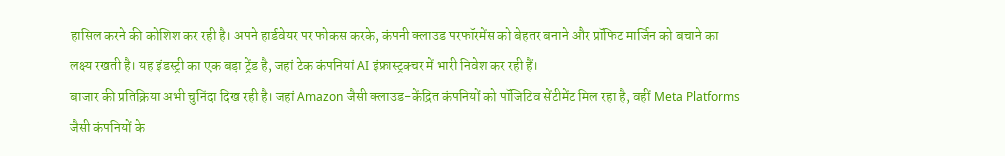हासिल करने की कोशिश कर रही है। अपने हार्डवेयर पर फोकस करके, कंपनी क्लाउड परफॉरमेंस को बेहतर बनाने और प्रॉफिट मार्जिन को बचाने का लक्ष्य रखती है। यह इंडस्ट्री का एक बड़ा ट्रेंड है, जहां टेक कंपनियां AI इंफ्रास्ट्रक्चर में भारी निवेश कर रही हैं।
बाजार की प्रतिक्रिया अभी चुनिंदा दिख रही है। जहां Amazon जैसी क्लाउड-केंद्रित कंपनियों को पॉजिटिव सेंटीमेंट मिल रहा है, वहीं Meta Platforms जैसी कंपनियों के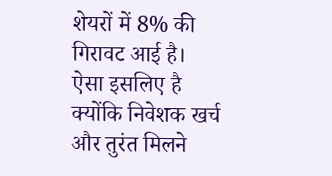शेयरों में 8% की गिरावट आई है। ऐसा इसलिए है क्योंकि निवेशक खर्च और तुरंत मिलने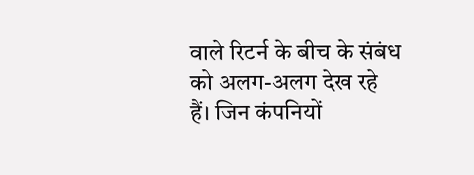वाले रिटर्न के बीच के संबंध को अलग-अलग देख रहे हैं। जिन कंपनियों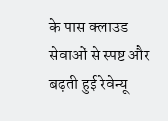के पास क्लाउड सेवाओं से स्पष्ट और बढ़ती हुई रेवेन्यू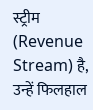स्ट्रीम (Revenue Stream) है, उन्हें फिलहाल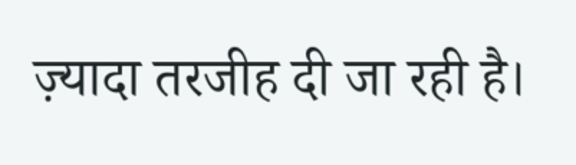ज़्यादा तरजीह दी जा रही है।